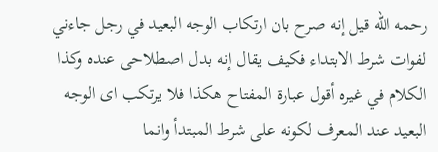رحمه اللّه قيل إنه صرح بان ارتكاب الوجه البعيد في رجل جاءني لفوات شرط الابتداء فكيف يقال إنه بدل اصطلاحى عنده وكذا الكلام في غيره أقول عبارة المفتاح هكذا فلا يرتكب اى الوجه البعيد عند المعرف لكونه على شرط المبتدأ وانما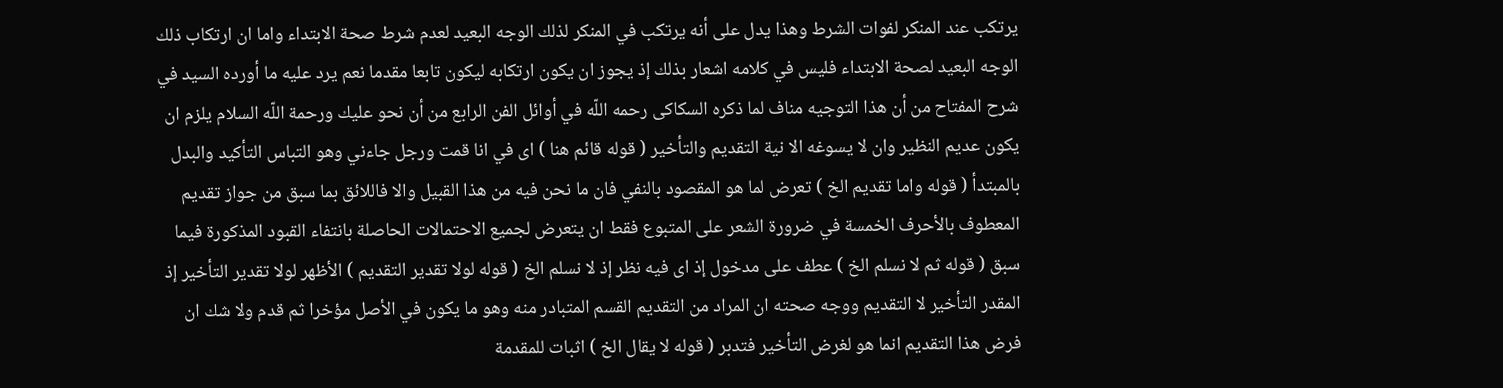يرتكب عند المنكر لفوات الشرط وهذا يدل على أنه يرتكب في المنكر لذلك الوجه البعيد لعدم شرط صحة الابتداء واما ان ارتكاب ذلك الوجه البعيد لصحة الابتداء فليس في كلامه اشعار بذلك إذ يجوز ان يكون ارتكابه ليكون تابعا مقدما نعم يرد عليه ما أورده السيد في شرح المفتاح من أن هذا التوجيه مناف لما ذكره السكاكى رحمه اللّه في أوائل الفن الرابع من أن نحو عليك ورحمة اللّه السلام يلزم ان يكون عديم النظير وان لا يسوغه الا نية التقديم والتأخير ( قوله قائم هنا ) اى في انا قمت ورجل جاءني وهو التباس التأكيد والبدل بالمبتدأ ( قوله واما تقديم الخ ) تعرض لما هو المقصود بالنفي فان ما نحن فيه من هذا القبيل والا فاللائق بما سبق من جواز تقديم المعطوف بالأحرف الخمسة في ضرورة الشعر على المتبوع فقط ان يتعرض لجميع الاحتمالات الحاصلة بانتفاء القبود المذكورة فيما سبق ( قوله ثم لا نسلم الخ ) عطف على مدخول إذ اى فيه نظر إذ لا نسلم الخ ( قوله لولا تقدير التقديم ) الأظهر لولا تقدير التأخير إذ المقدر التأخير لا التقديم ووجه صحته ان المراد من التقديم القسم المتبادر منه وهو ما يكون في الأصل مؤخرا ثم قدم ولا شك ان فرض هذا التقديم انما هو لغرض التأخير فتدبر ( قوله لا يقال الخ ) اثبات للمقدمة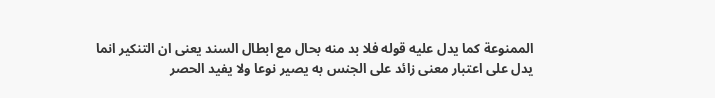الممنوعة كما يدل عليه قوله فلا بد منه بحال مع ابطال السند يعنى ان التنكير انما يدل على اعتبار معنى زائد على الجنس به يصير نوعا ولا يفيد الحصر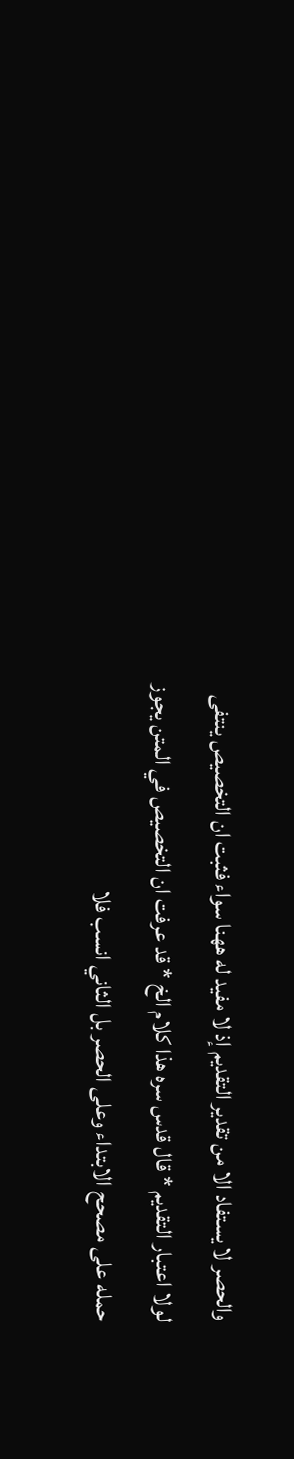والحصر لا يستفاد الا من تقدير التقديم إذ لا مفيد له ههنا سواء فثبت ان التخصيص ينتفى لولا اعتبار التقديم * قال قدس سره هذا كلام الخ * قد عرفت ان التخصيص في المتن يجوز حمله على مصحح الابتداء وعلى الحصر بل الثاني انسب فلا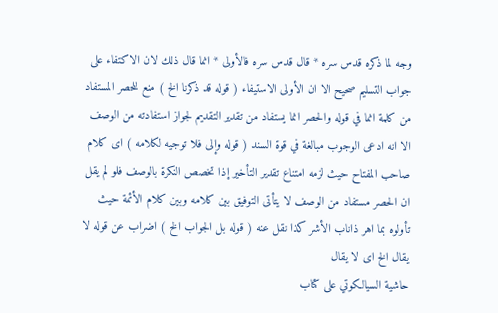وجه لما ذكره قدس سره * قال قدس سره فالأولى * انما قال ذلك لان الاكتفاء على جواب التسليم صحيح الا ان الأولى الاستيفاء ( قوله قد ذكرنا الخ ) منع للحصر المستفاد من كلمة انما في قوله والحصر انما يستفاد من تقدير التقديم لجواز استفادته من الوصف الا انه ادعى الوجوب مبالغة في قوة السند ( قوله وإلى فلا توجيه لكلامه ) اى كلام صاحب المفتاح حيث لزمه امتناع تقدير التأخير إذا تخصص النكرة بالوصف فلو لم يقل ان الحصر مستفاد من الوصف لا يتأتى التوفيق بين كلامه وبين كلام الأئمة حيث تأولوه بما اهر ذاناب الأشر كذا نقل عنه ( قوله بل الجواب الخ ) اضراب عن قوله لا يقال الخ اى لا يقال
حاشية السيالكوتي على كتاب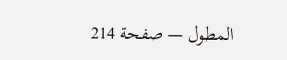المطول — صفحة 214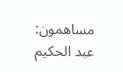مساهمون: عبد الحكيم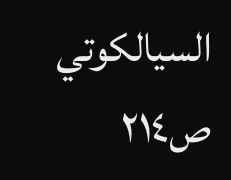السيالكوتي
ص٢١٤